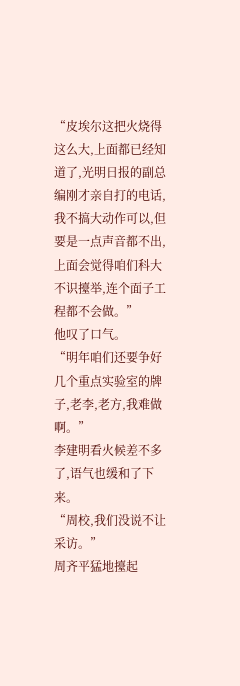“皮埃尔这把火烧得这么大,上面都已经知道了,光明日报的副总编刚才亲自打的电话,我不搞大动作可以,但要是一点声音都不出,上面会觉得咱们科大不识擡举,连个面子工程都不会做。”
他叹了口气。
“明年咱们还要争好几个重点实验室的牌子,老李,老方,我难做啊。”
李建明看火候差不多了,语气也缓和了下来。
“周校,我们没说不让采访。”
周齐平猛地擡起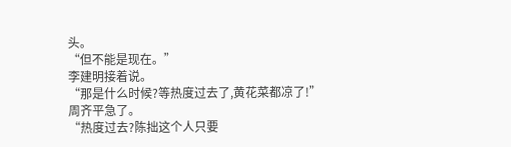头。
“但不能是现在。”
李建明接着说。
“那是什么时候?等热度过去了,黄花菜都凉了!”
周齐平急了。
“热度过去?陈拙这个人只要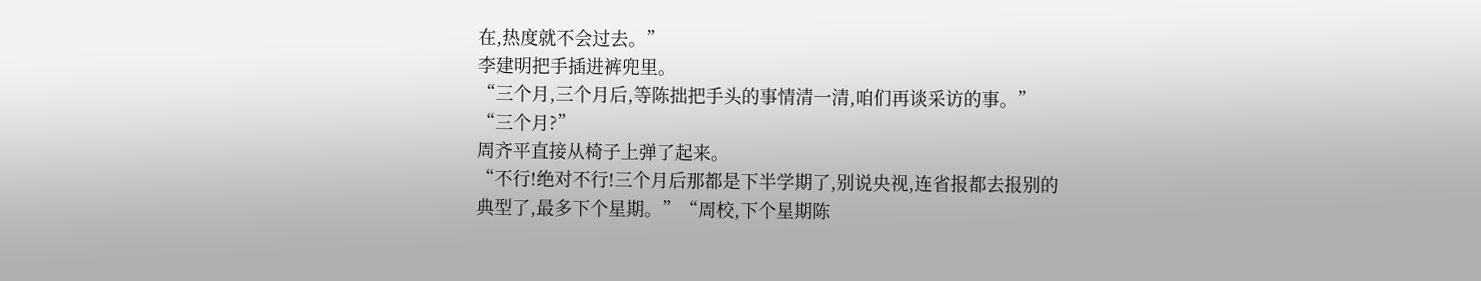在,热度就不会过去。”
李建明把手插进裤兜里。
“三个月,三个月后,等陈拙把手头的事情清一清,咱们再谈采访的事。”
“三个月?”
周齐平直接从椅子上弹了起来。
“不行!绝对不行!三个月后那都是下半学期了,别说央视,连省报都去报别的典型了,最多下个星期。”“周校,下个星期陈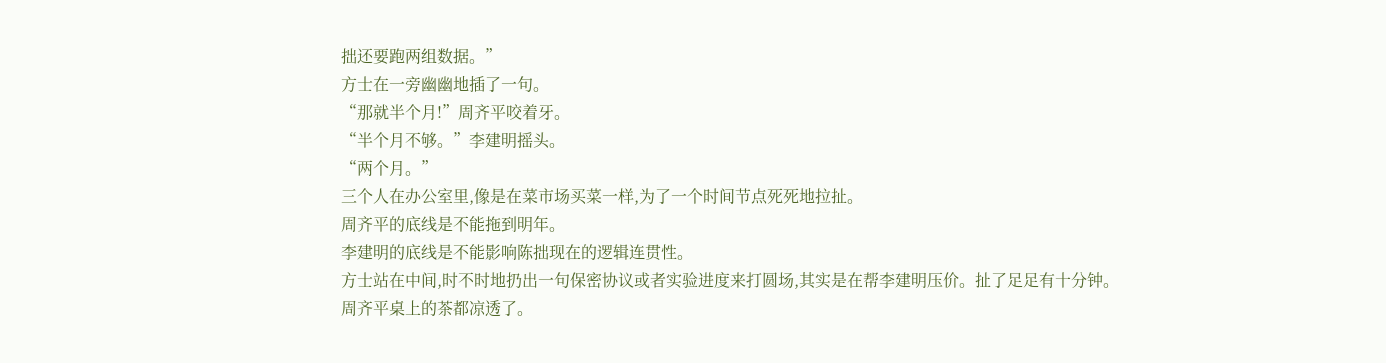拙还要跑两组数据。”
方士在一旁幽幽地插了一句。
“那就半个月!”周齐平咬着牙。
“半个月不够。”李建明摇头。
“两个月。”
三个人在办公室里,像是在菜市场买菜一样,为了一个时间节点死死地拉扯。
周齐平的底线是不能拖到明年。
李建明的底线是不能影响陈拙现在的逻辑连贯性。
方士站在中间,时不时地扔出一句保密协议或者实验进度来打圆场,其实是在帮李建明压价。扯了足足有十分钟。
周齐平桌上的茶都凉透了。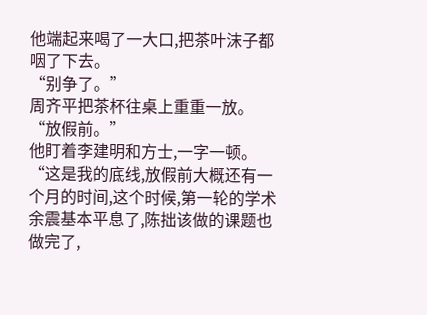他端起来喝了一大口,把茶叶沫子都咽了下去。
“别争了。”
周齐平把茶杯往桌上重重一放。
“放假前。”
他盯着李建明和方士,一字一顿。
“这是我的底线,放假前大概还有一个月的时间,这个时候,第一轮的学术余震基本平息了,陈拙该做的课题也做完了,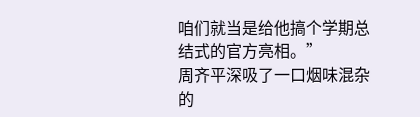咱们就当是给他搞个学期总结式的官方亮相。”
周齐平深吸了一口烟味混杂的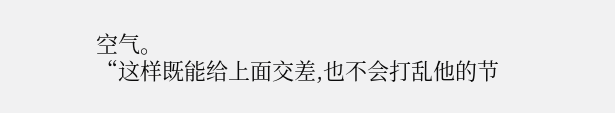空气。
“这样既能给上面交差,也不会打乱他的节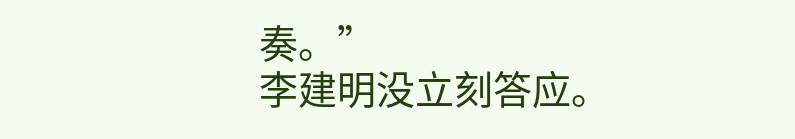奏。”
李建明没立刻答应。